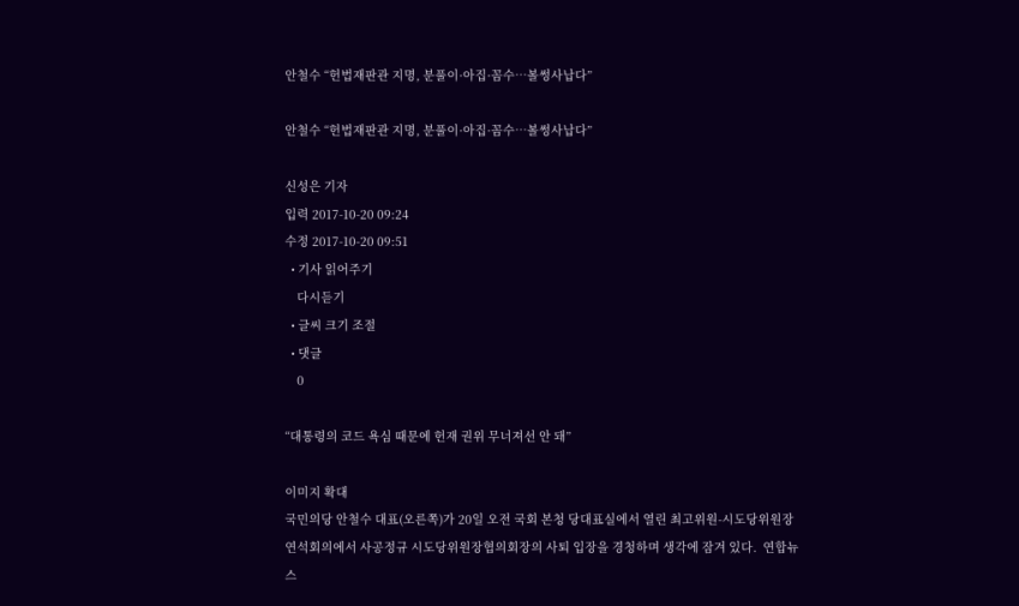안철수 “헌법재판관 지명, 분풀이·아집·꼼수…볼썽사납다”

안철수 “헌법재판관 지명, 분풀이·아집·꼼수…볼썽사납다”

신성은 기자
입력 2017-10-20 09:24
수정 2017-10-20 09:51
  • 기사 읽어주기
    다시듣기
  • 글씨 크기 조절
  • 댓글
    0

“대통령의 코드 욕심 때문에 헌재 권위 무너져선 안 돼”

이미지 확대
국민의당 안철수 대표(오른쪽)가 20일 오전 국회 본청 당대표실에서 열린 최고위원-시도당위원장 연석회의에서 사공정규 시도당위원장협의회장의 사퇴 입장을 경청하며 생각에 잠겨 있다.  연합뉴스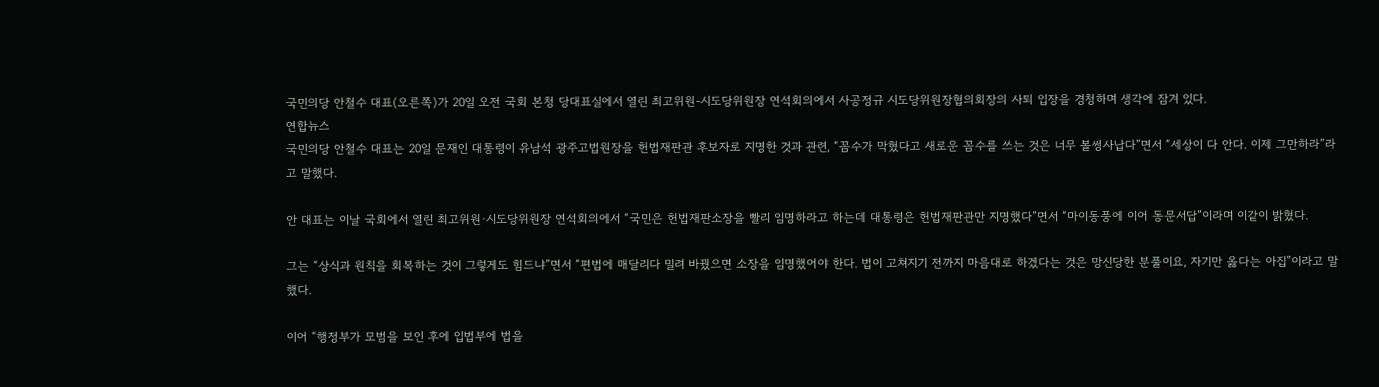국민의당 안철수 대표(오른쪽)가 20일 오전 국회 본청 당대표실에서 열린 최고위원-시도당위원장 연석회의에서 사공정규 시도당위원장협의회장의 사퇴 입장을 경청하며 생각에 잠겨 있다.
연합뉴스
국민의당 안철수 대표는 20일 문재인 대통령이 유남석 광주고법원장을 헌법재판관 후보자로 지명한 것과 관련, “꼼수가 막혔다고 새로운 꼼수를 쓰는 것은 너무 볼썽사납다”면서 “세상이 다 안다. 이제 그만하라”라고 말했다.

안 대표는 이날 국회에서 열린 최고위원·시도당위원장 연석회의에서 “국민은 헌법재판소장을 빨리 임명하라고 하는데 대통령은 헌법재판관만 지명했다”면서 “마이동풍에 이어 동문서답”이라며 이같이 밝혔다.

그는 “상식과 원칙을 회복하는 것이 그렇게도 힘드냐”면서 “편법에 매달리다 밀려 바꿨으면 소장을 임명했어야 한다. 법이 고쳐지기 전까지 마음대로 하겠다는 것은 망신당한 분풀이요, 자기만 옳다는 아집”이라고 말했다.

이어 “행정부가 모범을 보인 후에 입법부에 법을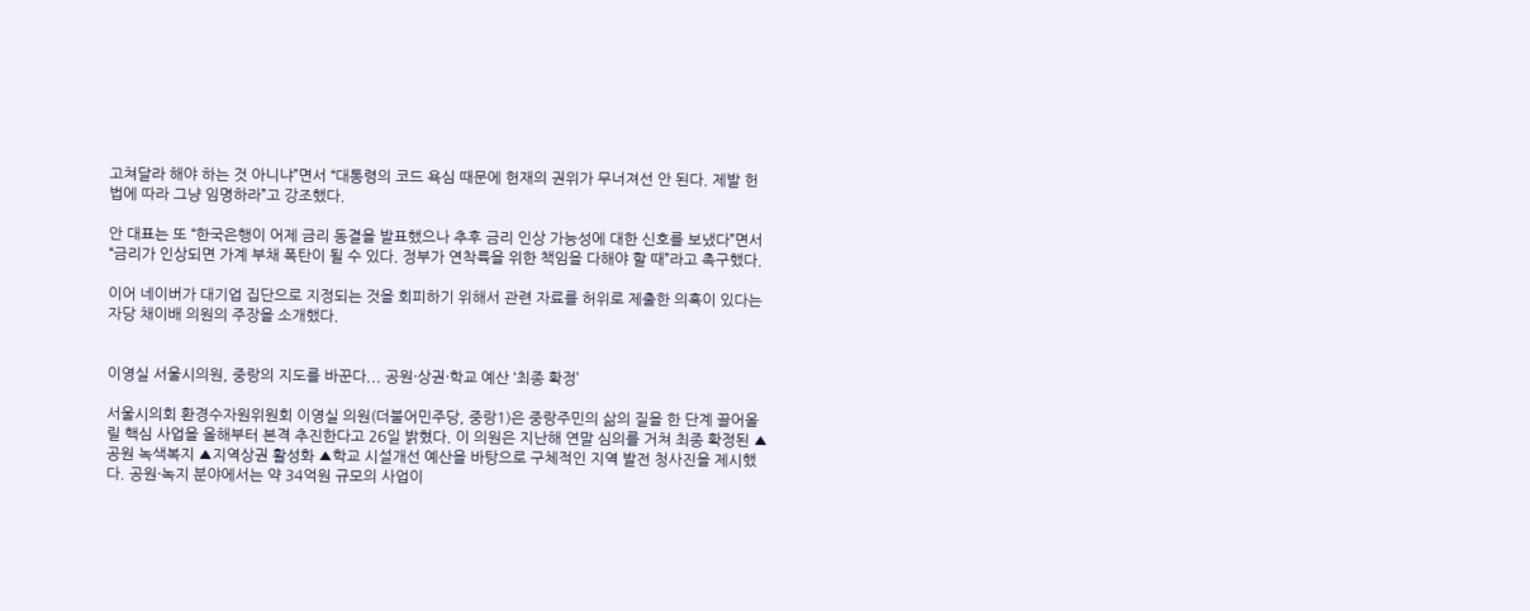고쳐달라 해야 하는 것 아니냐”면서 “대통령의 코드 욕심 때문에 헌재의 권위가 무너져선 안 된다. 제발 헌법에 따라 그냥 임명하라”고 강조했다.

안 대표는 또 “한국은행이 어제 금리 동결을 발표했으나 추후 금리 인상 가능성에 대한 신호를 보냈다”면서 “금리가 인상되면 가계 부채 폭탄이 될 수 있다. 정부가 연착륙을 위한 책임을 다해야 할 때”라고 촉구했다.

이어 네이버가 대기업 집단으로 지정되는 것을 회피하기 위해서 관련 자료를 허위로 제출한 의혹이 있다는 자당 채이배 의원의 주장을 소개했다.


이영실 서울시의원, 중랑의 지도를 바꾼다... 공원·상권·학교 예산 ‘최종 확정’

서울시의회 환경수자원위원회 이영실 의원(더불어민주당, 중랑1)은 중랑주민의 삶의 질을 한 단계 끌어올릴 핵심 사업을 올해부터 본격 추진한다고 26일 밝혔다. 이 의원은 지난해 연말 심의를 거쳐 최종 확정된 ▲공원 녹색복지 ▲지역상권 활성화 ▲학교 시설개선 예산을 바탕으로 구체적인 지역 발전 청사진을 제시했다. 공원·녹지 분야에서는 약 34억원 규모의 사업이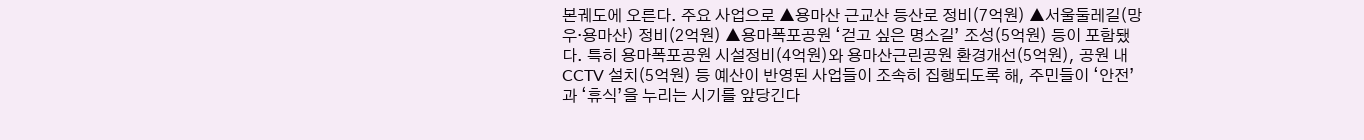본궤도에 오른다. 주요 사업으로 ▲용마산 근교산 등산로 정비(7억원) ▲서울둘레길(망우·용마산) 정비(2억원) ▲용마폭포공원 ‘걷고 싶은 명소길’ 조성(5억원) 등이 포함됐다. 특히 용마폭포공원 시설정비(4억원)와 용마산근린공원 환경개선(5억원), 공원 내 CCTV 설치(5억원) 등 예산이 반영된 사업들이 조속히 집행되도록 해, 주민들이 ‘안전’과 ‘휴식’을 누리는 시기를 앞당긴다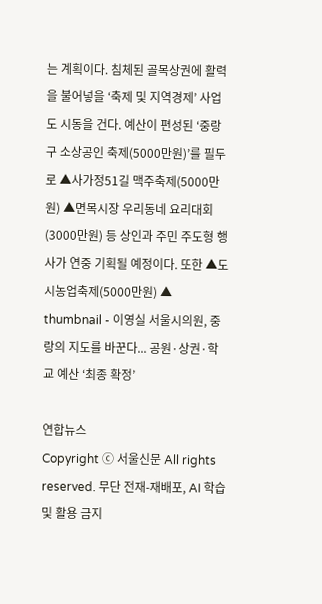는 계획이다. 침체된 골목상권에 활력을 불어넣을 ‘축제 및 지역경제’ 사업도 시동을 건다. 예산이 편성된 ‘중랑구 소상공인 축제(5000만원)’를 필두로 ▲사가정51길 맥주축제(5000만원) ▲면목시장 우리동네 요리대회(3000만원) 등 상인과 주민 주도형 행사가 연중 기획될 예정이다. 또한 ▲도시농업축제(5000만원) ▲
thumbnail - 이영실 서울시의원, 중랑의 지도를 바꾼다... 공원·상권·학교 예산 ‘최종 확정’

연합뉴스
Copyright ⓒ 서울신문 All rights reserved. 무단 전재-재배포, AI 학습 및 활용 금지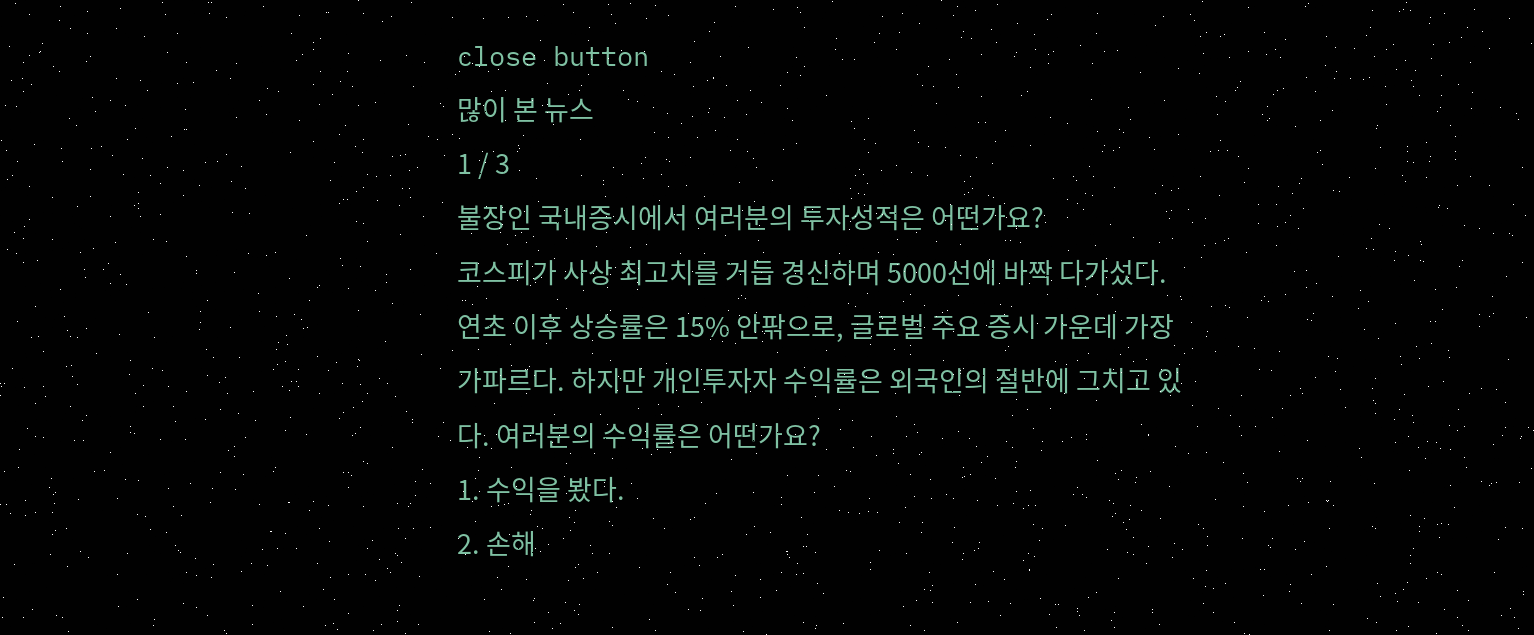close button
많이 본 뉴스
1 / 3
불장인 국내증시에서 여러분의 투자성적은 어떤가요?
코스피가 사상 최고치를 거듭 경신하며 5000선에 바짝 다가섰다. 연초 이후 상승률은 15% 안팎으로, 글로벌 주요 증시 가운데 가장 가파르다. 하지만 개인투자자 수익률은 외국인의 절반에 그치고 있다. 여러분의 수익률은 어떤가요?
1. 수익을 봤다.
2. 손해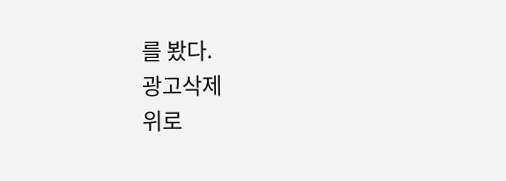를 봤다.
광고삭제
위로